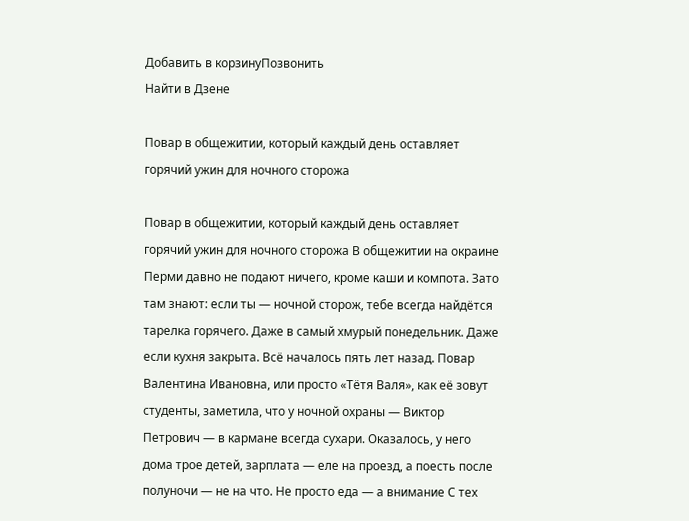Добавить в корзинуПозвонить
Найти в Дзене

Повар в общежитии, который каждый день оставляет горячий ужин для ночного сторожа

Повар в общежитии, который каждый день оставляет горячий ужин для ночного сторожа В общежитии на окраине Перми давно не подают ничего, кроме каши и компота. Зато там знают: если ты — ночной сторож, тебе всегда найдётся тарелка горячего. Даже в самый хмурый понедельник. Даже если кухня закрыта. Всё началось пять лет назад. Повар Валентина Ивановна, или просто «Тётя Валя», как её зовут студенты, заметила, что у ночной охраны — Виктор Петрович — в кармане всегда сухари. Оказалось, у него дома трое детей, зарплата — еле на проезд, а поесть после полуночи — не на что. Не просто еда — а внимание С тех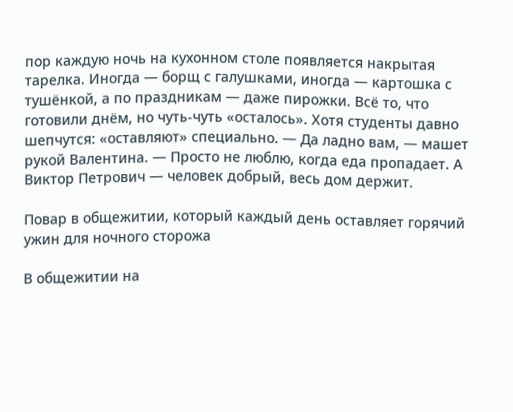пор каждую ночь на кухонном столе появляется накрытая тарелка. Иногда — борщ с галушками, иногда — картошка с тушёнкой, а по праздникам — даже пирожки. Всё то, что готовили днём, но чуть-чуть «осталось». Хотя студенты давно шепчутся: «оставляют» специально. — Да ладно вам, — машет рукой Валентина. — Просто не люблю, когда еда пропадает. А Виктор Петрович — человек добрый, весь дом держит.

Повар в общежитии, который каждый день оставляет горячий ужин для ночного сторожа

В общежитии на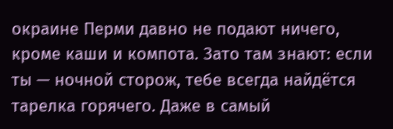окраине Перми давно не подают ничего, кроме каши и компота. Зато там знают: если ты — ночной сторож, тебе всегда найдётся тарелка горячего. Даже в самый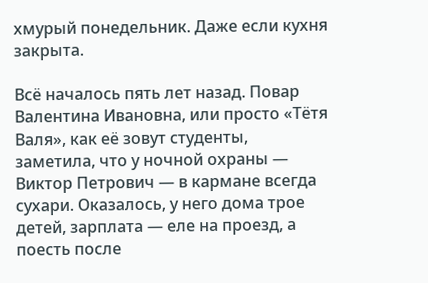хмурый понедельник. Даже если кухня закрыта.

Всё началось пять лет назад. Повар Валентина Ивановна, или просто «Тётя Валя», как её зовут студенты, заметила, что у ночной охраны — Виктор Петрович — в кармане всегда сухари. Оказалось, у него дома трое детей, зарплата — еле на проезд, а поесть после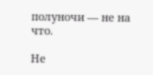полуночи — не на что.

Не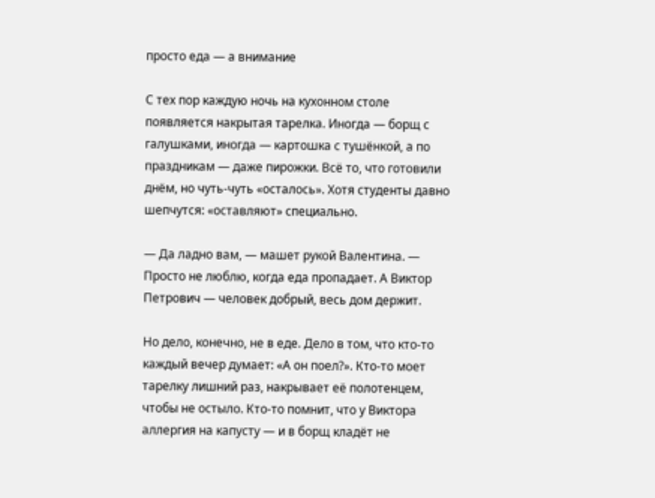просто еда — а внимание

С тех пор каждую ночь на кухонном столе появляется накрытая тарелка. Иногда — борщ с галушками, иногда — картошка с тушёнкой, а по праздникам — даже пирожки. Всё то, что готовили днём, но чуть-чуть «осталось». Хотя студенты давно шепчутся: «оставляют» специально.

— Да ладно вам, — машет рукой Валентина. — Просто не люблю, когда еда пропадает. А Виктор Петрович — человек добрый, весь дом держит.

Но дело, конечно, не в еде. Дело в том, что кто-то каждый вечер думает: «А он поел?». Кто-то моет тарелку лишний раз, накрывает её полотенцем, чтобы не остыло. Кто-то помнит, что у Виктора аллергия на капусту — и в борщ кладёт не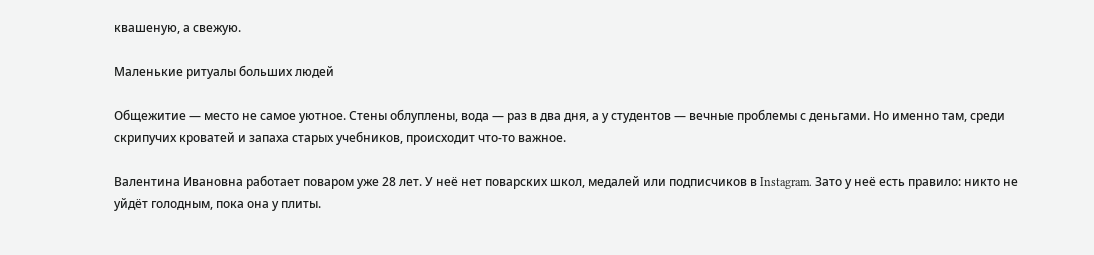квашеную, а свежую.

Маленькие ритуалы больших людей

Общежитие — место не самое уютное. Стены облуплены, вода — раз в два дня, а у студентов — вечные проблемы с деньгами. Но именно там, среди скрипучих кроватей и запаха старых учебников, происходит что-то важное.

Валентина Ивановна работает поваром уже 28 лет. У неё нет поварских школ, медалей или подписчиков в Instagram. Зато у неё есть правило: никто не уйдёт голодным, пока она у плиты.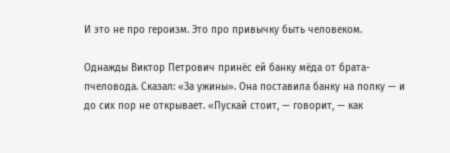И это не про героизм. Это про привычку быть человеком.

Однажды Виктор Петрович принёс ей банку мёда от брата-пчеловода. Сказал: «За ужины». Она поставила банку на полку — и до сих пор не открывает. «Пускай стоит, — говорит, — как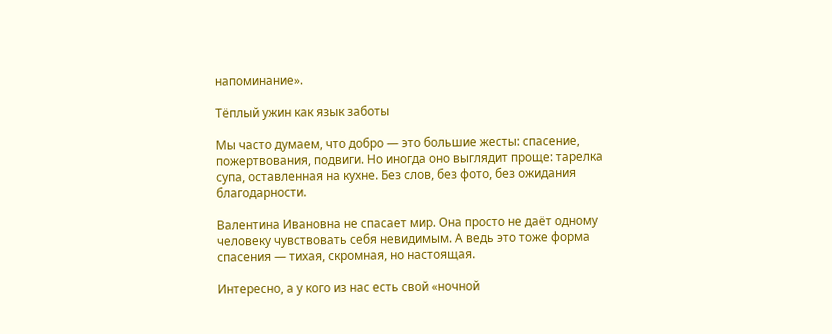напоминание».

Тёплый ужин как язык заботы

Мы часто думаем, что добро — это большие жесты: спасение, пожертвования, подвиги. Но иногда оно выглядит проще: тарелка супа, оставленная на кухне. Без слов, без фото, без ожидания благодарности.

Валентина Ивановна не спасает мир. Она просто не даёт одному человеку чувствовать себя невидимым. А ведь это тоже форма спасения — тихая, скромная, но настоящая.

Интересно, а у кого из нас есть свой «ночной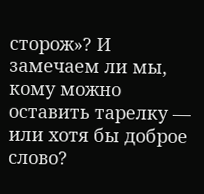сторож»? И замечаем ли мы, кому можно оставить тарелку — или хотя бы доброе слово?